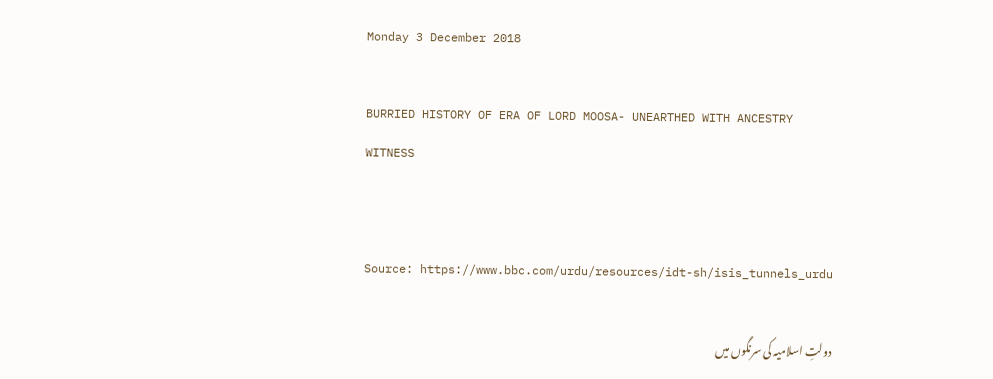Monday 3 December 2018

BURRIED HISTORY OF ERA OF LORD MOOSA- UNEARTHED WITH ANCESTRY WITNESS


Source: https://www.bbc.com/urdu/resources/idt-sh/isis_tunnels_urdu

دولتِ اسلامیہ کی سرنگوں میں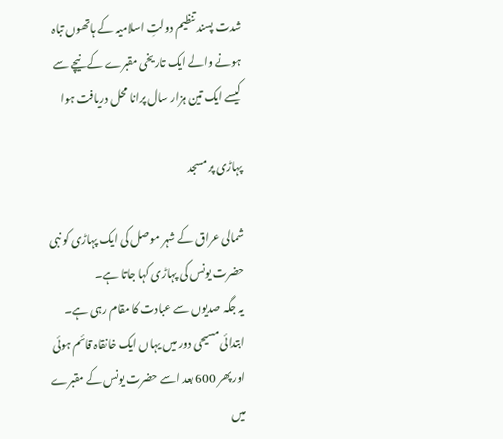شدت پسند تنظیم دولتِ اسلامیہ کے ہاتھوں تباہ ہونے والے ایک تاریخی مقبرے کے نیچے سے کیسے ایک تین ہزار سال پرانا محل دریافت ہوا

پہاڑی پر مسجد

شمالی عراق کے شہر موصل کی ایک پہاڑی کو نبی حضرت یونس کی پہاڑی کہا جاتا ہے۔
یہ جگہ صدیوں سے عبادت کا مقام رہی ہے۔ ابتدائی مسیحی دور میں یہاں ایک خانقاہ قائم ہوئی اور پھر 600 بعد اسے حضرت یونس کے مقبرے میں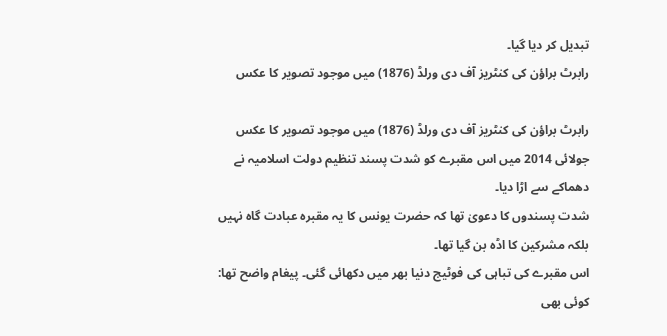تبدیل کر دیا گیا۔
رابرٹ براؤن کی کنٹریز آف دی ورلڈ (1876) میں موجود تصویر کا عکس

رابرٹ براؤن کی کنٹریز آف دی ورلڈ (1876) میں موجود تصویر کا عکس
جولائی 2014 میں اس مقبرے کو شدت پسند تنظیم دولت اسلامیہ نے دھماکے سے اڑا دیا۔
شدت پسندوں کا دعویٰ تھا کہ حضرت یونس کا یہ مقبرہ عبادت گاہ نہیں بلکہ مشرکین کا اڈہ بن گیا تھا۔
اس مقبرے کی تباہی کی فوٹیج دنیا بھر میں دکھائی گئی۔ پیغام واضح تھا: کوئی بھی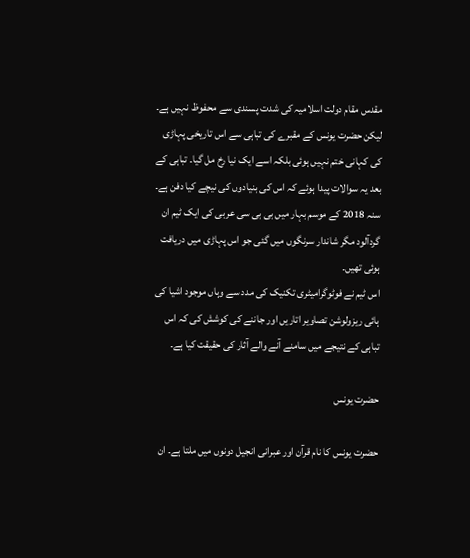مقدس مقام دولت اسلامیہ کی شدت پسندی سے محفوظ نہیں ہے۔
لیکن حضرت یونس کے مقبرے کی تباہی سے اس تاریخی پہاڑی کی کہانی ختم نہیں ہوئی بلکہ اسے ایک نیا رخ مل گیا۔ تباہی کے بعد یہ سوالات پیدا ہوئے کہ اس کی بنیادوں کی نیچے کیا دفن ہے۔
سنہ 2018 کے موسم بہار میں بی بی سی عربی کی ایک ٹیم ان گردآلود مگر شاندار سرنگوں میں گئی جو اس پہاڑی میں دریافت ہوئی تھیں۔
اس ٹیم نے فوٹوگرامیٹری تکنیک کی مدد سے وہاں موجود اشیا کی ہائی ریزولوشن تصاویر اتاریں اور جاننے کی کوشش کی کہ اس تباہی کے نتیجے میں سامنے آنے والے آثار کی حقیقت کیا ہے۔

حضرت یونس

حضرت یونس کا نام قرآن اور عبرانی انجیل دونوں میں ملتا ہے۔ ان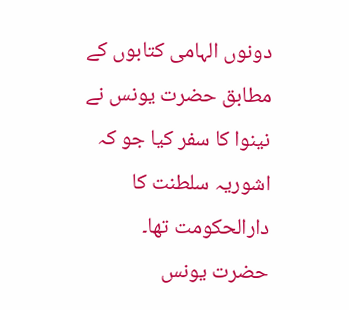دونوں الہامی کتابوں کے مطابق حضرت یونس نے نینوا کا سفر کیا جو کہ اشوریہ سلطنت کا دارالحکومت تھا۔
حضرت یونس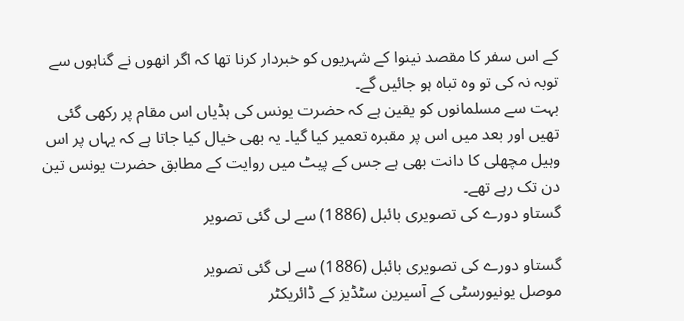کے اس سفر کا مقصد نینوا کے شہریوں کو خبردار کرنا تھا کہ اگر انھوں نے گناہوں سے توبہ نہ کی تو وہ تباہ ہو جائیں گے۔
بہت سے مسلمانوں کو یقین ہے کہ حضرت یونس کی ہڈیاں اس مقام پر رکھی گئی تھیں اور بعد میں اس پر مقبرہ تعمیر کیا گیا۔ یہ بھی خیال کیا جاتا ہے کہ یہاں پر اس وہیل مچھلی کا دانت بھی ہے جس کے پیٹ میں روایت کے مطابق حضرت یونس تین دن تک رہے تھے۔
گستاو دورے کی تصویری بائبل (1886) سے لی گئی تصویر

گستاو دورے کی تصویری بائبل (1886) سے لی گئی تصویر
موصل یونیورسٹی کے آسیرین سٹڈیز کے ڈائریکٹر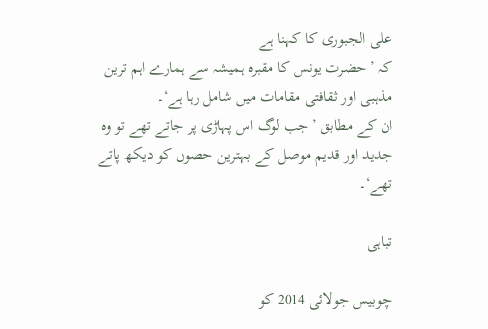علی الجبوری کا کہنا ہے
کہ ’حضرت یونس کا مقبرہ ہمیشہ سے ہمارے اہم ترین مذہبی اور ثقافتی مقامات میں شامل رہا ہے‘۔
ان کے مطابق ’جب لوگ اس پہاڑی پر جاتے تھے تو وہ جدید اور قدیم موصل کے بہترین حصوں کو دیکھ پاتے تھے‘۔

تباہی

چوبیس جولائی 2014 کو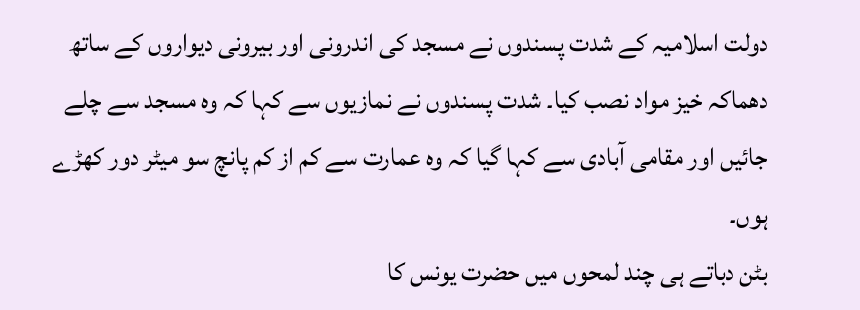دولت اسلامیہ کے شدت پسندوں نے مسجد کی اندرونی اور بیرونی دیواروں کے ساتھ دھماکہ خیز مواد نصب کیا۔ شدت پسندوں نے نمازیوں سے کہا کہ وہ مسجد سے چلے جائیں اور مقامی آبادی سے کہا گیا کہ وہ عمارت سے کم از کم پانچ سو میٹر دور کھڑے ہوں۔
بٹن دباتے ہی چند لمحوں میں حضرت یونس کا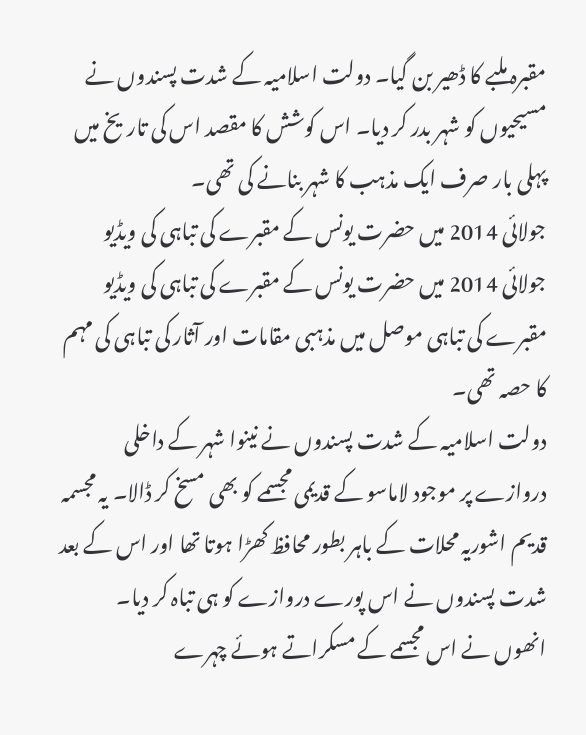مقبرہ ملبے کا ڈھیر بن گیا۔ دولت اسلامیہ کے شدت پسندوں نے مسیحیوں کو شہر بدر کر دیا۔ اس کوشش کا مقصد اس کی تاریخ میں پہلی بار صرف ایک مذہب کا شہر بنانے کی تھی۔
جولائی 2014 میں حضرت یونس کے مقبرے کی تباہی کی ویڈیو
جولائی 2014 میں حضرت یونس کے مقبرے کی تباہی کی ویڈیو
مقبرے کی تباہی موصل میں مذہبی مقامات اور آثار کی تباہی کی مہم کا حصہ تھی۔
دولت اسلامیہ کے شدت پسندوں نے نینوا شہر کے داخلی دروازے پر موجود لاماسو کے قدیمی مجسمے کو بھی مسخ کر ڈالا۔ یہ مجسمہ قدیم اشوریہ محلات کے باہر بطور محافظ کھڑا ہوتا تھا اور اس کے بعد شدت پسندوں نے اس پورے دروازے کو ہی تباہ کر دیا۔
انھوں نے اس مجسمے کے مسکراتے ہوئے چہرے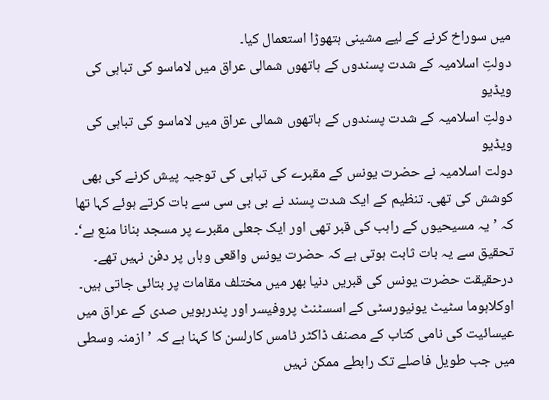میں سوراخ کرنے کے لیے مشینی ہتھوڑا استعمال کیا۔
دولتِ اسلامیہ کے شدت پسندوں کے ہاتھوں شمالی عراق میں لاماسو کی تباہی کی ویڈیو
دولتِ اسلامیہ کے شدت پسندوں کے ہاتھوں شمالی عراق میں لاماسو کی تباہی کی ویڈیو
دولت اسلامیہ نے حضرت یونس کے مقبرے کی تباہی کی توجیہ پیش کرنے کی بھی کوشش کی تھی۔ تنظیم کے ایک شدت پسند نے بی بی سی سے بات کرتے ہوئے کہا تھا کہ ’یہ مسیحیوں کے راہب کی قبر تھی اور ایک جعلی مقبرے پر مسجد بنانا منع ہے‘۔
تحقیق سے یہ بات ثابت ہوتی ہے کہ حضرت یونس واقعی وہاں پر دفن نہیں تھے۔ درحقیقت حضرت یونس کی قبریں دنیا بھر میں مختلف مقامات پر بتائی جاتی ہیں۔
اوکلاہوما سٹیٹ یونیورسٹی کے اسسٹنٹ پروفیسر اور پندرہویں صدی کے عراق میں عیسائیت کی نامی کتاب کے مصنف ڈاکٹر ٹامس کارلسن کا کہنا ہے کہ ’ازمنہ وسطی میں جب طویل فاصلے تک رابطے ممکن نہیں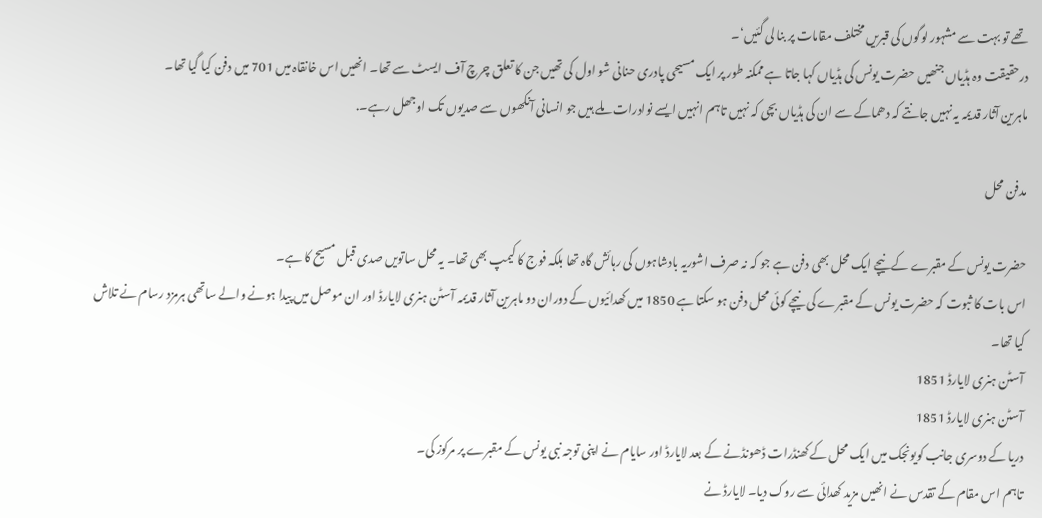تھے تو بہت سے مشہور لوگوں کی قبریں مختلف مقامات پر بنا لی گئیں‘۔
درحقیقت وہ ہڈیاں جنھیں حضرت یونس کی ہڈیاں کہا جاتا ہے ممکنہ طور پر ایک مسیحی پادری حنانی شو اول کی تھیں جن کا تعلق چرچ آف ایسٹ سے تھا۔ انھیں اس خانقاہ میں 701 میں دفن کیا گیا تھا۔
ماہرین آثار قدیمہ یہ نہیں جانتے کہ دھماکے سے ان کی ہڈیاں بچی کہ نہیں تاہم انہیں ایسے نوادرات ملے ہیں جو انسانی آنکھوں سے صدیوں تک اوجھل رہے۔.

مدفن محل

حضرت یونس کے مقبرے کے نیچے ایک محل بھی دفن ہے جو کہ نہ صرف اشوریہ بادشاہوں کی رہائش گاہ تھا بلکہ فوج کا کیمپ بھی تھا۔ یہ محل ساتویں صدی قبل مسیح کا ہے۔
اس بات کا ثبوت کہ حضرت یونس کے مقبرے کی نیچے کوئی محل دفن ہو سکتا ہے 1850 میں کھدائیوں کے دوران دو ماہرین آثار قدیمہ آسٹن ہنری لایارڈ اور ان موصل میں پیدا ہونے والے ساتھی ہرمزد رسام نے تلاش کیا تھا۔
آسٹن ہنری لایارڈ 1851
آسٹن ہنری لایارڈ 1851
دریا کے دوسری جانب کویونجک میں ایک محل کے کھنڈرات ڈھونڈنے کے بعد لایارڈ اور سایام نے اپنی توجہ نبی یونس کے مقبرے پر مرکوز کی۔
تاہم اس مقام کے تقدس نے انھیں مزید کھدائی سے روک دیا۔ لایارڈ نے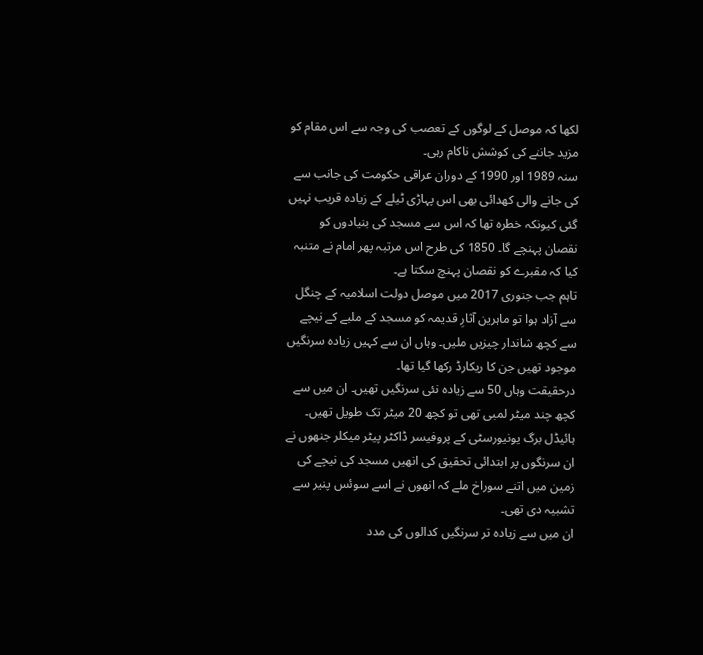لکھا کہ موصل کے لوگوں کے تعصب کی وجہ سے اس مقام کو مزید جاننے کی کوشش ناکام رہی۔
سنہ 1989 اور 1990 کے دوران عراقی حکومت کی جانب سے کی جانے والی کھدائی بھی اس پہاڑی ٹیلے کے زیادہ قریب نہیں گئی کیونکہ خطرہ تھا کہ اس سے مسجد کی بنیادوں کو نقصان پہنچے گا۔ 1850 کی طرح اس مرتبہ پھر امام نے متنبہ کیا کہ مقبرے کو نقصان پہنچ سکتا ہے۔
تاہم جب جنوری 2017 میں موصل دولت اسلامیہ کے چنگل سے آزاد ہوا تو ماہرین آثارِ قدیمہ کو مسجد کے ملبے کے نیچے سے کچھ شاندار چیزیں ملیں۔ وہاں ان سے کہیں زیادہ سرنگیں موجود تھیں جن کا ریکارڈ رکھا گیا تھا۔
درحقیقت وہاں 50 سے زیادہ نئی سرنگیں تھیں۔ ان میں سے کچھ چند میٹر لمبی تھی تو کچھ 20 میٹر تک طویل تھیں۔
ہائیڈل برگ یونیورسٹی کے پروفیسر ڈاکٹر پیٹر میکلر جنھوں نے ان سرنگوں پر ابتدائی تحقیق کی انھیں مسجد کی نیچے کی زمین میں اتنے سوراخ ملے کہ انھوں نے اسے سوئس پنیر سے تشبیہ دی تھی۔
ان میں سے زیادہ تر سرنگیں کدالوں کی مدد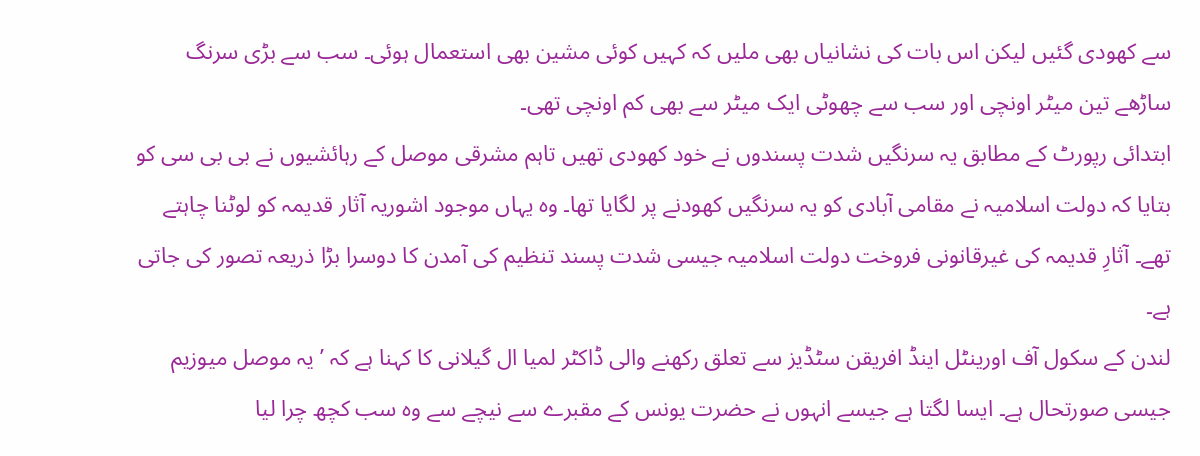سے کھودی گئیں لیکن اس بات کی نشانیاں بھی ملیں کہ کہیں کوئی مشین بھی استعمال ہوئی۔ سب سے بڑی سرنگ ساڑھے تین میٹر اونچی اور سب سے چھوٹی ایک میٹر سے بھی کم اونچی تھی۔
ابتدائی رپورٹ کے مطابق یہ سرنگیں شدت پسندوں نے خود کھودی تھیں تاہم مشرقی موصل کے رہائشیوں نے بی بی سی کو بتایا کہ دولت اسلامیہ نے مقامی آبادی کو یہ سرنگیں کھودنے پر لگایا تھا۔ وہ یہاں موجود اشوریہ آثار قدیمہ کو لوٹنا چاہتے تھے۔ آثارِ قدیمہ کی غیرقانونی فروخت دولت اسلامیہ جیسی شدت پسند تنظیم کی آمدن کا دوسرا بڑا ذریعہ تصور کی جاتی ہے۔
لندن کے سکول آف اورینٹل اینڈ افریقن سٹڈیز سے تعلق رکھنے والی ڈاکٹر لمیا ال گیلانی کا کہنا ہے کہ ’یہ موصل میوزیم جیسی صورتحال ہے۔ ایسا لگتا ہے جیسے انہوں نے حضرت یونس کے مقبرے سے نیچے سے وہ سب کچھ چرا لیا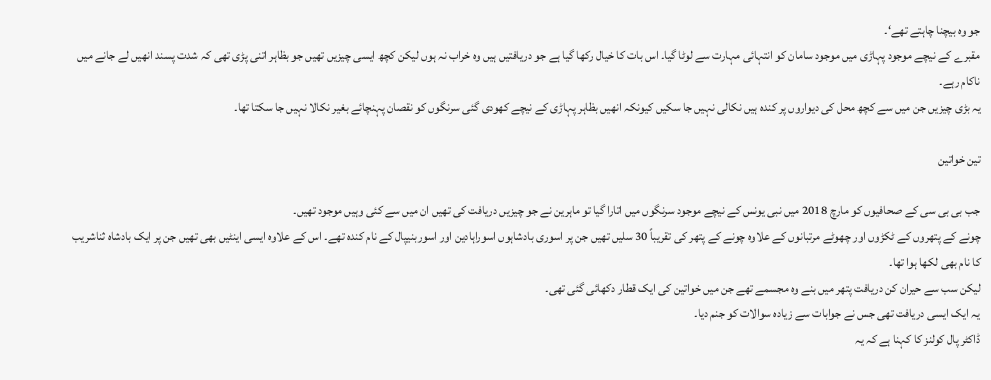جو وہ بیچنا چاہتے تھے‘۔
مقبرے کے نیچے موجود پہاڑی میں موجود سامان کو انتہائی مہارت سے لوٹا گیا۔ اس بات کا خیال رکھا گیا ہے جو دریافتیں ہیں وہ خراب نہ ہوں لیکن کچھ ایسی چیزیں تھیں جو بظاہر اتنی پڑی تھی کہ شدت پسند انھیں لے جانے میں ناکام رہے۔
یہ بڑی چیزیں جن میں سے کچھ محل کی دیواروں پر کندہ ہیں نکالی نہیں جا سکیں کیونکہ انھیں بظاہر پہاڑی کے نیچے کھودی گئی سرنگوں کو نقصان پہنچائے بغیر نکالا نہیں جا سکتا تھا۔

تین خواتین

جب بی بی سی کے صحافیوں کو مارچ 2018 میں نبی یونس کے نیچے موجود سرنگوں میں اتارا گیا تو ماہرین نے جو چیزیں دریافت کی تھیں ان میں سے کئی وہیں موجود تھیں۔
چونے کے پتھروں کے ٹکڑوں اور چھوٹے مرتبانوں کے علاوہ چونے کے پتھر کی تقریباً 30 سلیں تھیں جن پر اسوری بادشاہوں اسوراہادین اور اسوربنیپال کے نام کندہ تھے۔ اس کے علاوہ ایسی اینٹیں بھی تھیں جن پر ایک بادشاہ ثناشریب کا نام بھی لکھا ہوا تھا۔
لیکن سب سے حیران کن دریافت پتھر میں بنے وہ مجسمے تھے جن میں خواتین کی ایک قطار دکھائی گئی تھی۔
یہ ایک ایسی دریافت تھی جس نے جوابات سے زیادہ سوالات کو جنم دیا۔
ڈاکٹر پال کولنز کا کہنا ہے کہ یہ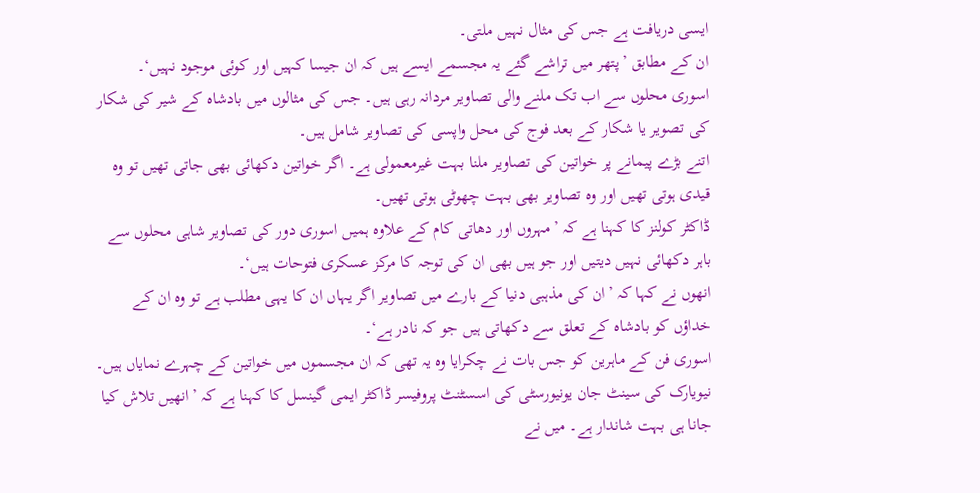ایسی دریافت ہے جس کی مثال نہیں ملتی۔
ان کے مطابق ’پتھر میں تراشے گئے یہ مجسمے ایسے ہیں کہ ان جیسا کہیں اور کوئی موجود نہیں‘۔
اسوری محلوں سے اب تک ملنے والی تصاویر مردانہ رہی ہیں۔ جس کی مثالوں میں بادشاہ کے شیر کی شکار کی تصویر یا شکار کے بعد فوج کی محل واپسی کی تصاویر شامل ہیں۔
اتنے بڑے پیمانے پر خواتین کی تصاویر ملنا بہت غیرمعمولی ہے۔ اگر خواتین دکھائی بھی جاتی تھیں تو وہ قیدی ہوتی تھیں اور وہ تصاویر بھی بہت چھوٹی ہوتی تھیں۔
ڈاکٹر کولنز کا کہنا ہے کہ ’مہروں اور دھاتی کام کے علاوہ ہمیں اسوری دور کی تصاویر شاہی محلوں سے باہر دکھائی نہیں دیتیں اور جو ہیں بھی ان کی توجہ کا مرکز عسکری فتوحات ہیں‘۔
انھوں نے کہا کہ ’ان کی مذہبی دنیا کے بارے میں تصاویر اگر یہاں ان کا یہی مطلب ہے تو وہ ان کے خداؤں کو بادشاہ کے تعلق سے دکھاتی ہیں جو کہ نادر ہے‘۔
اسوری فن کے ماہرین کو جس بات نے چکرایا وہ یہ تھی کہ ان مجسموں میں خواتین کے چہرے نمایاں ہیں۔
نیویارک کی سینٹ جان یونیورسٹی کی اسسٹنٹ پروفیسر ڈاکٹر ایمی گینسل کا کہنا ہے کہ ’انھیں تلاش کیا جانا ہی بہت شاندار ہے۔ میں نے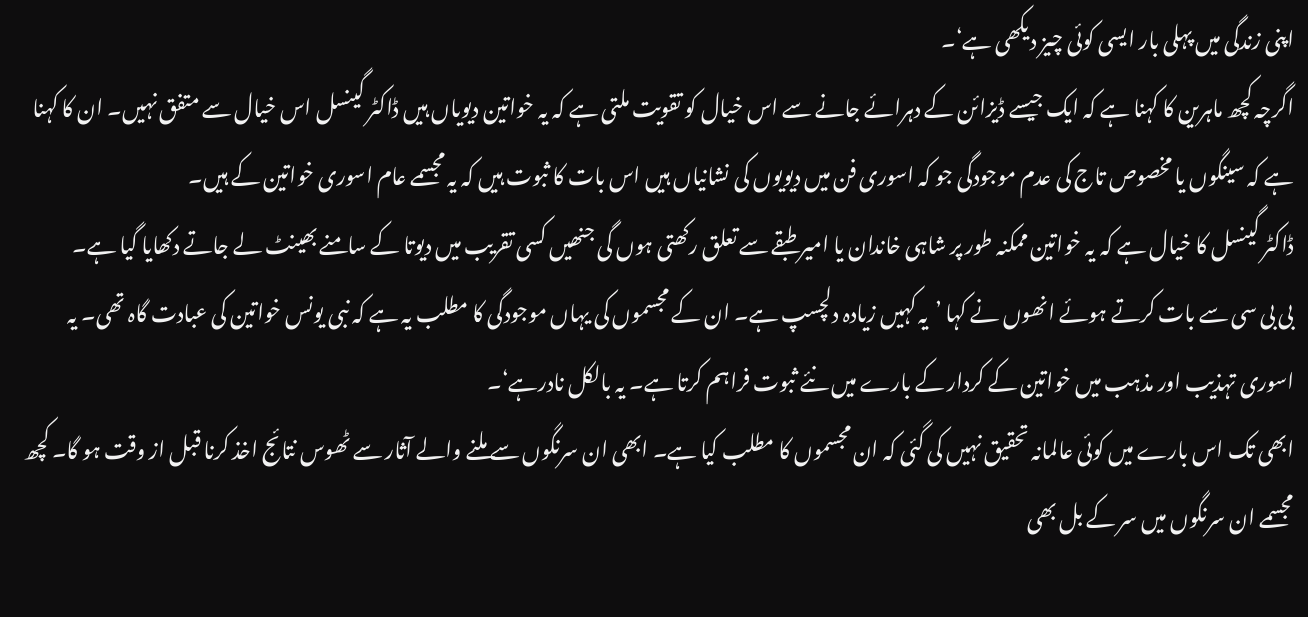اپنی زندگی میں پہلی بار ایسی کوئی چیز دیکھی ہے‘۔
اگرچہ کچھ ماہرین کا کہنا ہے کہ ایک جیسے ڈیزائن کے دہرائے جانے سے اس خیال کو تقویت ملتی ہے کہ یہ خواتین دیویاں ہیں ڈاکٹر گینسل اس خیال سے متفق نہیں۔ ان کا کہنا ہے کہ سینگوں یا مخصوص تاج کی عدم موجودگی جو کہ اسوری فن میں دیویوں کی نشانیاں ہیں اس بات کا ثبوت ہیں کہ یہ مجسمے عام اسوری خواتین کے ہیں۔
ڈاکٹر گینسل کا خیال ہے کہ یہ خواتین ممکنہ طور پر شاہی خاندان یا امیر طبقے سے تعلق رکھتی ہوں گی جنھیں کسی تقریب میں دیوتا کے سامنے بھینٹ لے جاتے دکھایا گیا ہے۔
بی بی سی سے بات کرتے ہوئے انھوں نے کہا ’یہ کہیں زیادہ دلچسپ ہے۔ ان کے مجسموں کی یہاں موجودگی کا مطلب یہ ہے کہ نبی یونس خواتین کی عبادت گاہ تھی۔ یہ اسوری تہذیب اور مذہب میں خواتین کے کردار کے بارے میں نئے ثبوت فراہم کرتا ہے۔ یہ بالکل نادرہے‘۔
ابھی تک اس بارے میں کوئی عالمانہ تحقیق نہیں کی گئی کہ ان مجسموں کا مطلب کیا ہے۔ ابھی ان سرنگوں سے ملنے والے آثار سے ٹھوس نتائج اخذ کرنا قبل از وقت ہو گا۔ کچھ مجسمے ان سرنگوں میں سر کے بل بھی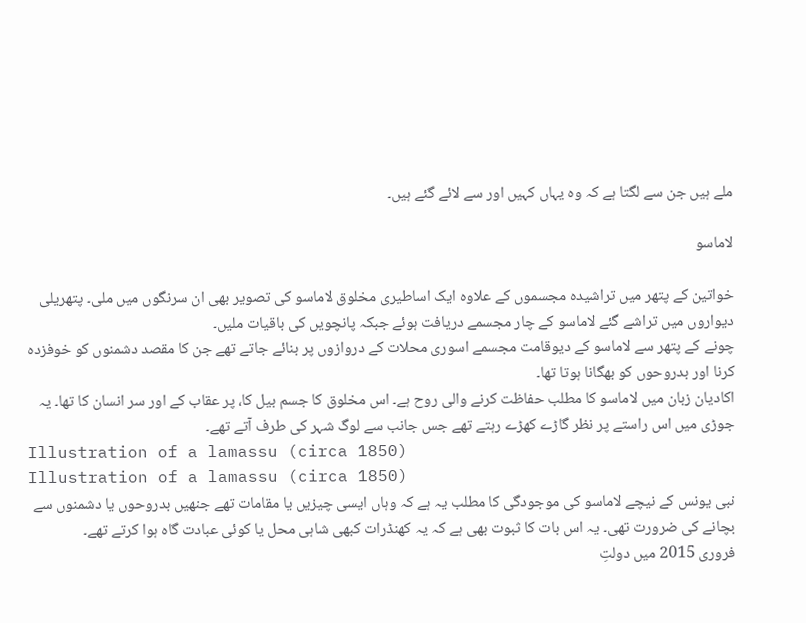ملے ہیں جن سے لگتا ہے کہ وہ یہاں کہیں اور سے لائے گئے ہیں۔

لاماسو

خواتین کے پتھر میں تراشیدہ مجسموں کے علاوہ ایک اساطیری مخلوق لاماسو کی تصویر بھی ان سرنگوں میں ملی۔ پتھریلی دیواروں میں تراشے گئے لاماسو کے چار مجسمے دریافت ہوئے جبکہ پانچویں کی باقیات ملیں۔
چونے کے پتھر سے لاماسو کے دیوقامت مجسمے اسوری محلات کے دروازوں پر بنائے جاتے تھے جن کا مقصد دشمنوں کو خوفزدہ کرنا اور بدروحوں کو بھگانا ہوتا تھا۔
اکادیان زبان میں لاماسو کا مطلب حفاظت کرنے والی روح ہے۔ اس مخلوق کا جسم بیل کا، پر عقاب کے اور سر انسان کا تھا۔ یہ جوڑی میں اس راستے پر نظر گاڑے کھڑے رہتے تھے جس جانب سے لوگ شہر کی طرف آتے تھے۔
Illustration of a lamassu (circa 1850)
Illustration of a lamassu (circa 1850)
نبی یونس کے نیچے لاماسو کی موجودگی کا مطلب یہ ہے کہ وہاں ایسی چیزیں یا مقامات تھے جنھیں بدروحوں یا دشمنوں سے بچانے کی ضرورت تھی۔ یہ اس بات کا ثبوت بھی ہے کہ یہ کھنڈرات کبھی شاہی محل یا کوئی عبادت گاہ ہوا کرتے تھے۔
فروری 2015 میں دولتِ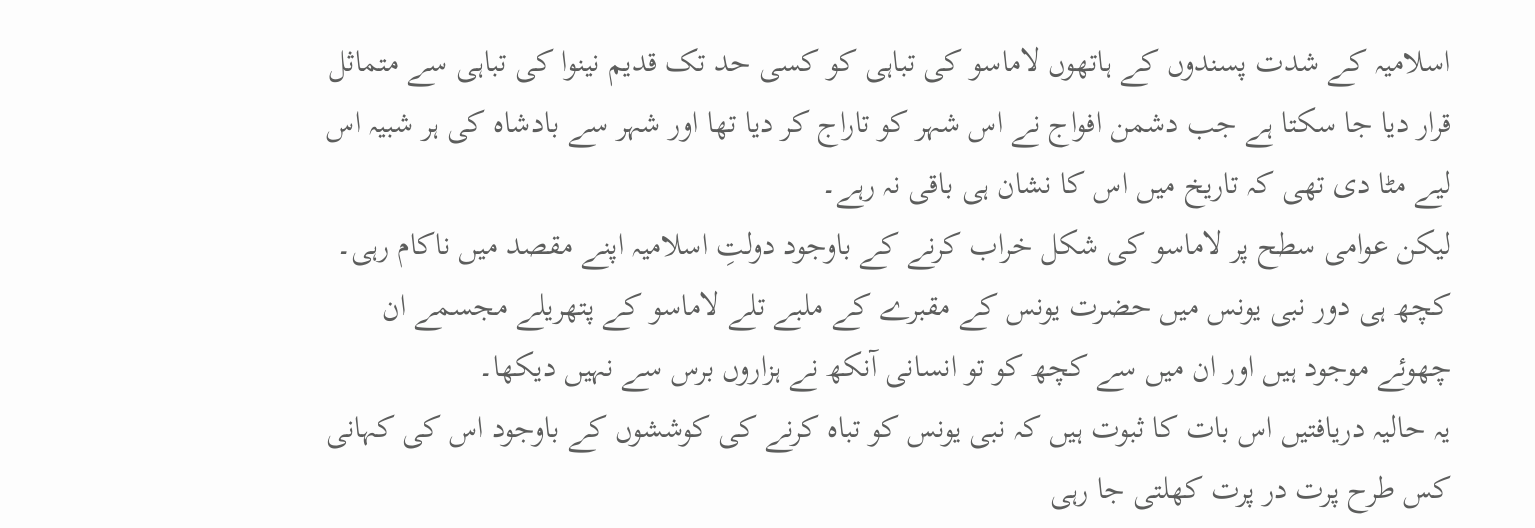اسلامیہ کے شدت پسندوں کے ہاتھوں لاماسو کی تباہی کو کسی حد تک قدیم نینوا کی تباہی سے متماثل قرار دیا جا سکتا ہے جب دشمن افواج نے اس شہر کو تاراج کر دیا تھا اور شہر سے بادشاہ کی ہر شبیہ اس لیے مٹا دی تھی کہ تاریخ میں اس کا نشان ہی باقی نہ رہے۔
لیکن عوامی سطح پر لاماسو کی شکل خراب کرنے کے باوجود دولتِ اسلامیہ اپنے مقصد میں ناکام رہی۔
کچھ ہی دور نبی یونس میں حضرت یونس کے مقبرے کے ملبے تلے لاماسو کے پتھریلے مجسمے ان چھوئے موجود ہیں اور ان میں سے کچھ کو تو انسانی آنکھ نے ہزاروں برس سے نہیں دیکھا۔
یہ حالیہ دریافتیں اس بات کا ثبوت ہیں کہ نبی یونس کو تباہ کرنے کی کوششوں کے باوجود اس کی کہانی کس طرح پرت در پرت کھلتی جا رہی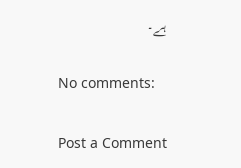ہے۔

No comments:

Post a Comment